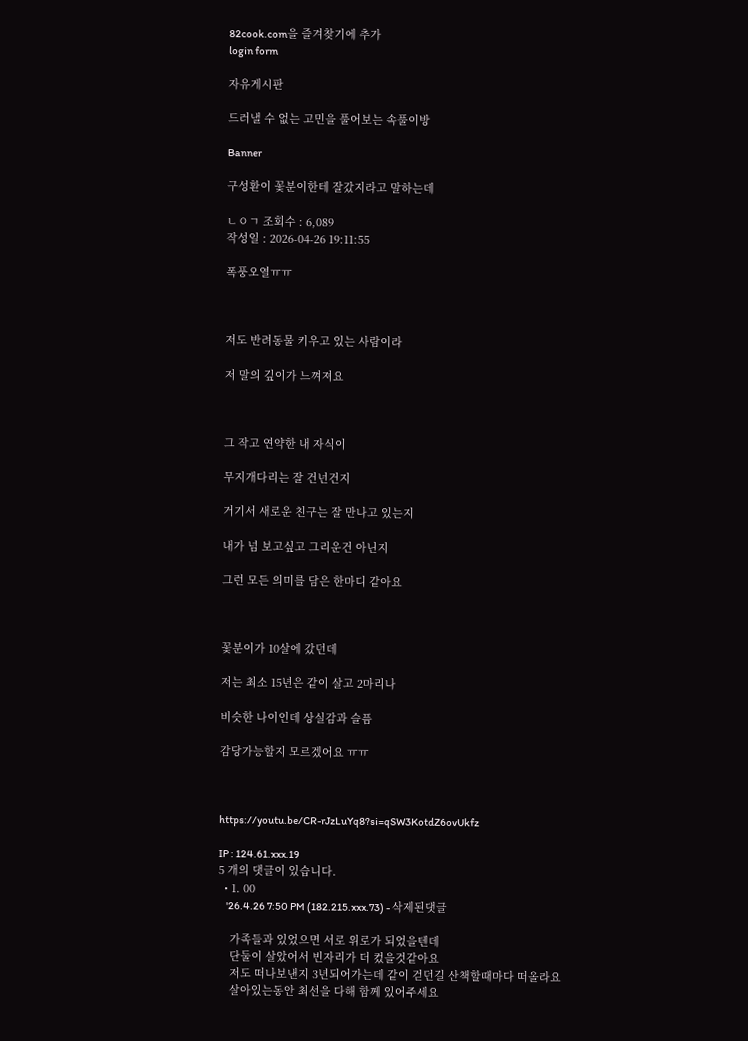82cook.com을 즐겨찾기에 추가
login form

자유게시판

드러낼 수 없는 고민을 풀어보는 속풀이방

Banner

구성환이 꽃분이한테 잘갔지라고 말하는데

ㄴㅇㄱ 조회수 : 6,089
작성일 : 2026-04-26 19:11:55

폭풍오열ㅠㅠ



저도 반려동물 키우고 있는 사람이라

저 말의 깊이가 느껴져요



그 작고 연약한 내 자식이

무지개다리는 잘 건넌건지

거기서 새로운 친구는 잘 만나고 있는지

내가 넘 보고싶고 그리운건 아닌지

그런 모든 의미를 담은 한마디 같아요



꽃분이가 10살에 갔던데

저는 최소 15년은 같이 살고 2마리나

비슷한 나이인데 상실감과 슬픔

감당가능할지 모르겠어요 ㅠㅠ



https://youtu.be/CR-rJzLuYq8?si=qSW3KotdZ6ovUkfz

IP : 124.61.xxx.19
5 개의 댓글이 있습니다.
  • 1. 00
    '26.4.26 7:50 PM (182.215.xxx.73) - 삭제된댓글

    가족들과 있었으면 서로 위로가 되었을텐데
    단둘이 살았어서 빈자리가 더 컸을것같아요
    저도 떠나보낸지 3년되어가는데 같이 걷던길 산책할때마다 떠올라요
    살아있는동안 최선을 다해 함께 있어주세요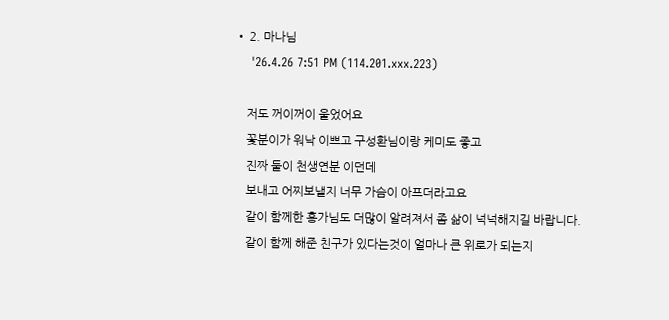• 2. 마나님
    '26.4.26 7:51 PM (114.201.xxx.223)

    저도 꺼이꺼이 울었어요
    꽃분이가 워낙 이쁘고 구성환님이랑 케미도 좋고
    진짜 둘이 천생연분 이던데
    보내고 어찌보낼지 너무 가슴이 아프더라고요
    같이 함께한 홍가님도 더많이 알려져서 좀 삶이 넉넉해지길 바랍니다.
    같이 함께 해준 친구가 있다는것이 얼마나 큰 위로가 되는지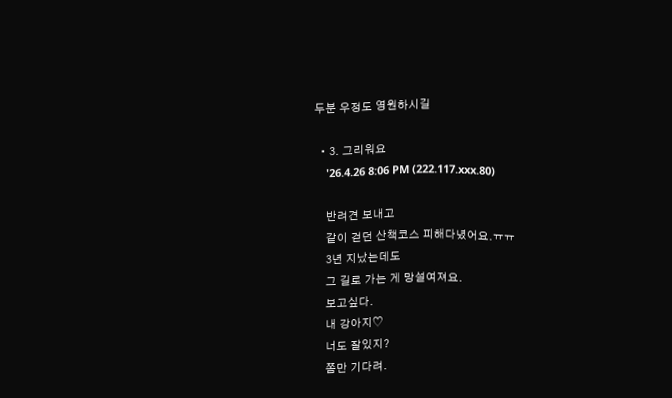두분 우정도 영원하시길

  • 3. 그리워요
    '26.4.26 8:06 PM (222.117.xxx.80)

    반려견 보내고
    같이 걷던 산책코스 피해다녔어요.ㅠㅠ
    3년 지났는데도
    그 길로 가는 게 망설여져요.
    보고싶다.
    내 강아지♡
    너도 잘있지?
    쫌만 기다려.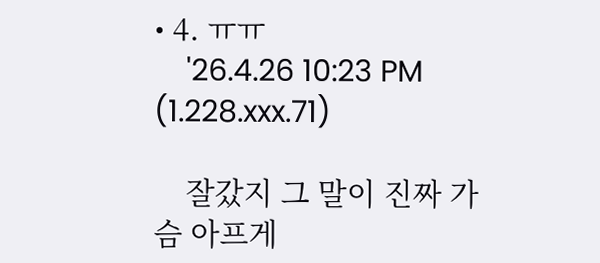• 4. ㅠㅠ
    '26.4.26 10:23 PM (1.228.xxx.71)

    잘갔지 그 말이 진짜 가슴 아프게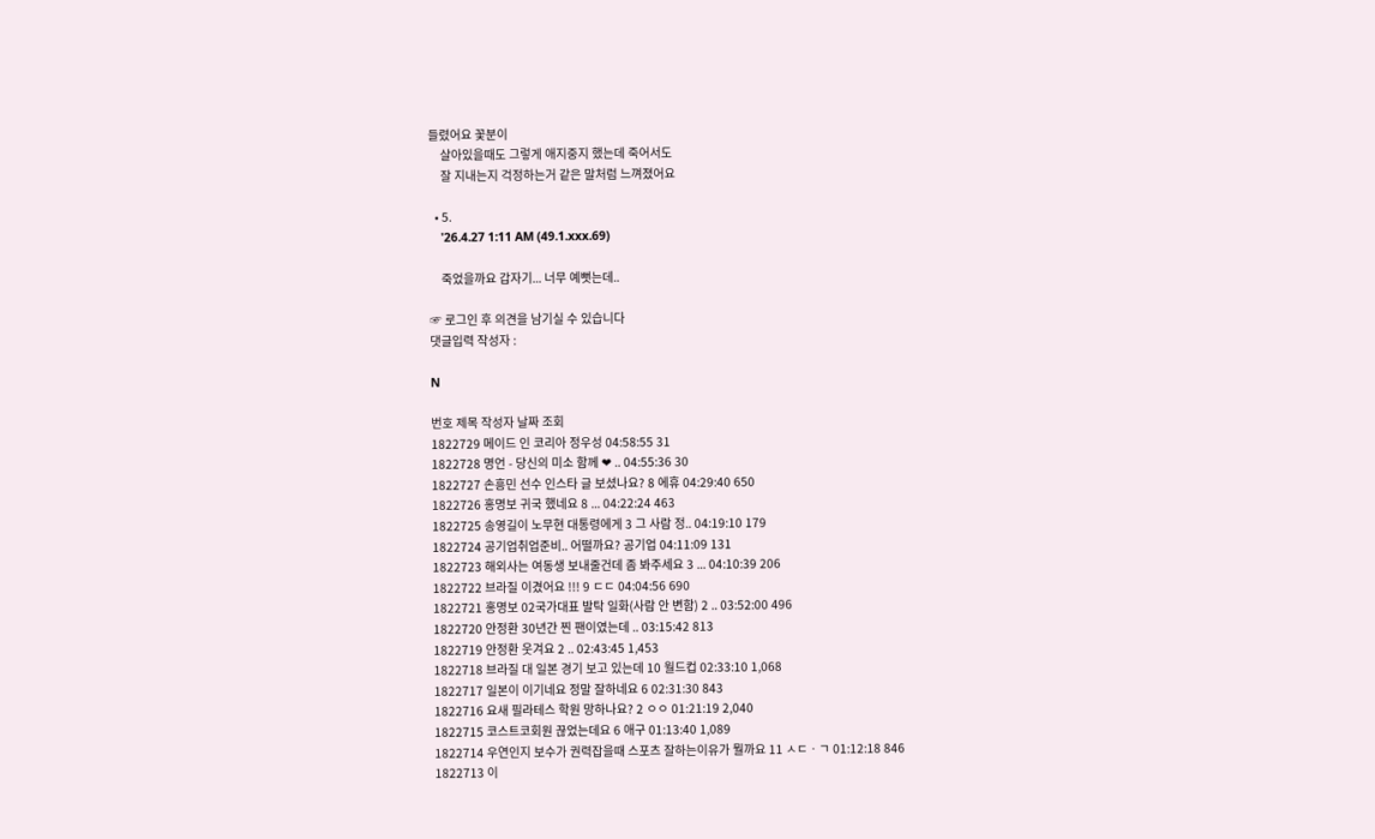들렸어요 꽃분이
    살아있을때도 그렇게 애지중지 했는데 죽어서도
    잘 지내는지 걱정하는거 같은 말처럼 느껴졌어요

  • 5.
    '26.4.27 1:11 AM (49.1.xxx.69)

    죽었을까요 갑자기... 너무 예뻣는데..

☞ 로그인 후 의견을 남기실 수 있습니다
댓글입력 작성자 :

N

번호 제목 작성자 날짜 조회
1822729 메이드 인 코리아 정우성 04:58:55 31
1822728 명언 - 당신의 미소 함께 ❤ .. 04:55:36 30
1822727 손흥민 선수 인스타 글 보셨나요? 8 에휴 04:29:40 650
1822726 홍명보 귀국 했네요 8 ... 04:22:24 463
1822725 송영길이 노무현 대통령에게 3 그 사람 정.. 04:19:10 179
1822724 공기업취업준비.. 어떨까요? 공기업 04:11:09 131
1822723 해외사는 여동생 보내줄건데 좀 봐주세요 3 ... 04:10:39 206
1822722 브라질 이겼어요 !!! 9 ㄷㄷ 04:04:56 690
1822721 홍명보 02국가대표 발탁 일화(사람 안 변함) 2 .. 03:52:00 496
1822720 안정환 30년간 찐 팬이였는데 .. 03:15:42 813
1822719 안정환 웃겨요 2 .. 02:43:45 1,453
1822718 브라질 대 일본 경기 보고 있는데 10 월드컵 02:33:10 1,068
1822717 일본이 이기네요 정말 잘하네요 6 02:31:30 843
1822716 요새 필라테스 학원 망하나요? 2 ㅇㅇ 01:21:19 2,040
1822715 코스트코회원 끊었는데요 6 애구 01:13:40 1,089
1822714 우연인지 보수가 권력잡을때 스포츠 잘하는이유가 뭘까요 11 ㅅㄷㆍㄱ 01:12:18 846
1822713 이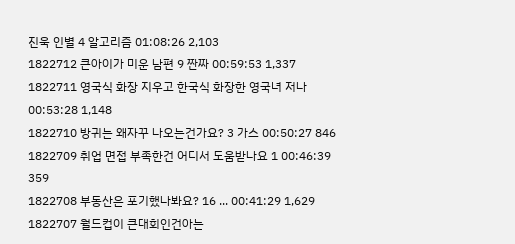진욱 인별 4 알고리즘 01:08:26 2,103
1822712 큰아이가 미운 남편 9 짠짜 00:59:53 1,337
1822711 영국식 화장 지우고 한국식 화장한 영국녀 저나 00:53:28 1,148
1822710 방귀는 왜자꾸 나오는건가요? 3 가스 00:50:27 846
1822709 취업 면접 부족한건 어디서 도움받나요 1 00:46:39 359
1822708 부동산은 포기했나봐요? 16 ... 00:41:29 1,629
1822707 월드컵이 큰대회인건아는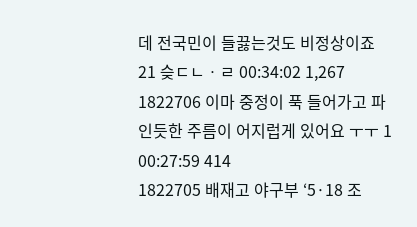데 전국민이 들끓는것도 비정상이죠 21 슺ㄷㄴㆍㄹ 00:34:02 1,267
1822706 이마 중정이 푹 들어가고 파인듯한 주름이 어지럽게 있어요 ㅜㅜ 1 00:27:59 414
1822705 배재고 야구부 ‘5·18 조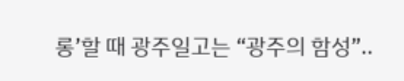롱’할 때 광주일고는 “광주의 함성”..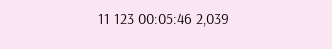11 123 00:05:46 2,039